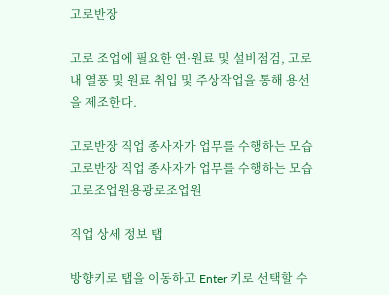고로반장

고로 조업에 필요한 연·원료 및 설비점검, 고로내 열풍 및 원료 취입 및 주상작업을 통해 용선을 제조한다.

고로반장 직업 종사자가 업무를 수행하는 모습
고로반장 직업 종사자가 업무를 수행하는 모습
고로조업원용광로조업원

직업 상세 정보 탭

방향키로 탭을 이동하고 Enter 키로 선택할 수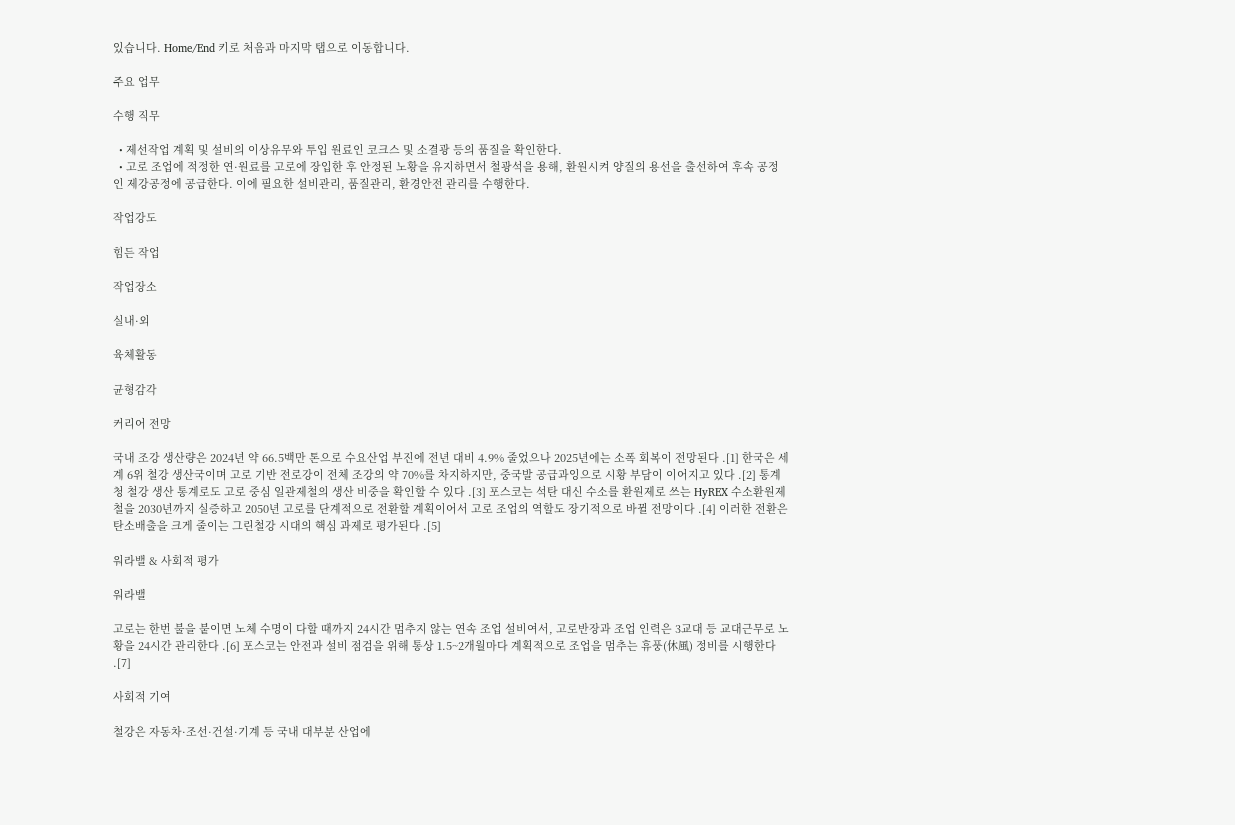있습니다. Home/End 키로 처음과 마지막 탭으로 이동합니다.

주요 업무

수행 직무

  • 제선작업 계획 및 설비의 이상유무와 투입 원료인 코크스 및 소결광 등의 품질을 확인한다.
  • 고로 조업에 적정한 연·원료를 고로에 장입한 후 안정된 노황을 유지하면서 철광석을 용해, 환원시켜 양질의 용선을 출선하여 후속 공정인 제강공정에 공급한다. 이에 필요한 설비관리, 품질관리, 환경안전 관리를 수행한다.

작업강도

힘든 작업

작업장소

실내·외

육체활동

균형감각

커리어 전망

국내 조강 생산량은 2024년 약 66.5백만 톤으로 수요산업 부진에 전년 대비 4.9% 줄었으나 2025년에는 소폭 회복이 전망된다 .[1] 한국은 세계 6위 철강 생산국이며 고로 기반 전로강이 전체 조강의 약 70%를 차지하지만, 중국발 공급과잉으로 시황 부담이 이어지고 있다 .[2] 통계청 철강 생산 통계로도 고로 중심 일관제철의 생산 비중을 확인할 수 있다 .[3] 포스코는 석탄 대신 수소를 환원제로 쓰는 HyREX 수소환원제철을 2030년까지 실증하고 2050년 고로를 단계적으로 전환할 계획이어서 고로 조업의 역할도 장기적으로 바뀔 전망이다 .[4] 이러한 전환은 탄소배출을 크게 줄이는 그린철강 시대의 핵심 과제로 평가된다 .[5]

워라밸 & 사회적 평가

워라밸

고로는 한번 불을 붙이면 노체 수명이 다할 때까지 24시간 멈추지 않는 연속 조업 설비여서, 고로반장과 조업 인력은 3교대 등 교대근무로 노황을 24시간 관리한다 .[6] 포스코는 안전과 설비 점검을 위해 통상 1.5~2개월마다 계획적으로 조업을 멈추는 휴풍(休風) 정비를 시행한다 .[7]

사회적 기여

철강은 자동차·조선·건설·기계 등 국내 대부분 산업에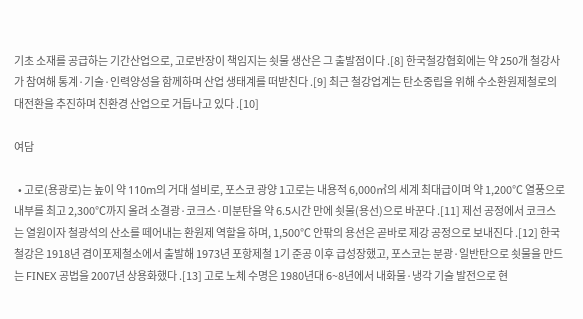기초 소재를 공급하는 기간산업으로, 고로반장이 책임지는 쇳물 생산은 그 출발점이다 .[8] 한국철강협회에는 약 250개 철강사가 참여해 통계·기술·인력양성을 함께하며 산업 생태계를 떠받친다 .[9] 최근 철강업계는 탄소중립을 위해 수소환원제철로의 대전환을 추진하며 친환경 산업으로 거듭나고 있다 .[10]

여담

  • 고로(용광로)는 높이 약 110m의 거대 설비로, 포스코 광양 1고로는 내용적 6,000㎥의 세계 최대급이며 약 1,200℃ 열풍으로 내부를 최고 2,300℃까지 올려 소결광·코크스·미분탄을 약 6.5시간 만에 쇳물(용선)으로 바꾼다 .[11] 제선 공정에서 코크스는 열원이자 철광석의 산소를 떼어내는 환원제 역할을 하며, 1,500℃ 안팎의 용선은 곧바로 제강 공정으로 보내진다 .[12] 한국 철강은 1918년 겸이포제철소에서 출발해 1973년 포항제철 1기 준공 이후 급성장했고, 포스코는 분광·일반탄으로 쇳물을 만드는 FINEX 공법을 2007년 상용화했다 .[13] 고로 노체 수명은 1980년대 6~8년에서 내화물·냉각 기술 발전으로 현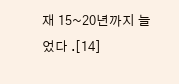재 15~20년까지 늘었다 .[14]